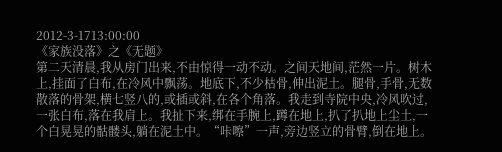2012-3-1713:00:00
《家族没落》之《无题》
第二天清晨,我从房门出来,不由惊得一动不动。之间天地间,茫然一片。树木上,挂面了白布,在冷风中飘荡。地底下,不少枯骨,伸出泥土。腿骨,手骨,无数散落的骨架,横七竖八的,或插或斜,在各个角落。我走到寺院中央,冷风吹过,一张白布,落在我肩上。我扯下来,绑在手腕上,蹲在地上,扒了扒地上尘土,一个白晃晃的骷髅头,躺在泥土中。“咔嚓”一声,旁边竖立的骨臂,倒在地上。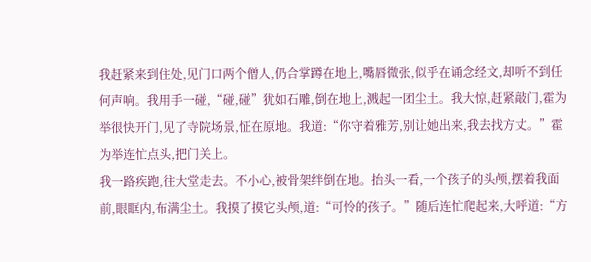我赶紧来到住处,见门口两个僧人,仍合掌蹲在地上,嘴唇微张,似乎在诵念经文,却听不到任何声响。我用手一碰,“碰,碰”犹如石雕,倒在地上,溅起一团尘土。我大惊,赶紧敲门,霍为举很快开门,见了寺院场景,怔在原地。我道:“你守着雅芳,别让她出来,我去找方丈。”霍为举连忙点头,把门关上。
我一路疾跑,往大堂走去。不小心,被骨架绊倒在地。抬头一看,一个孩子的头颅,摆着我面前,眼眶内,布满尘土。我摸了摸它头颅,道:“可怜的孩子。”随后连忙爬起来,大呼道:“方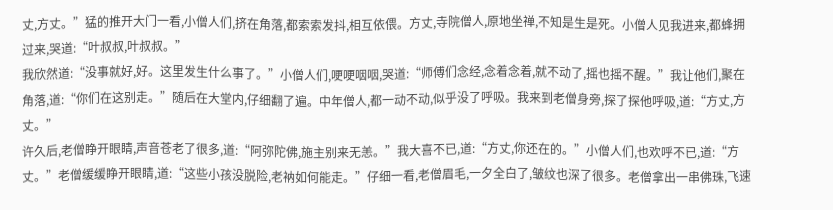丈,方丈。”猛的推开大门一看,小僧人们,挤在角落,都索索发抖,相互依偎。方丈,寺院僧人,原地坐禅,不知是生是死。小僧人见我进来,都蜂拥过来,哭道:“叶叔叔,叶叔叔。”
我欣然道:“没事就好,好。这里发生什么事了。”小僧人们,哽哽咽咽,哭道:“师傅们念经,念着念着,就不动了,摇也摇不醒。”我让他们,聚在角落,道:“你们在这别走。”随后在大堂内,仔细翻了遍。中年僧人,都一动不动,似乎没了呼吸。我来到老僧身旁,探了探他呼吸,道:“方丈,方丈。”
许久后,老僧睁开眼睛,声音苍老了很多,道:“阿弥陀佛,施主别来无恙。”我大喜不已,道:“方丈,你还在的。”小僧人们,也欢呼不已,道:“方丈。”老僧缓缓睁开眼睛,道:“这些小孩没脱险,老衲如何能走。”仔细一看,老僧眉毛,一夕全白了,皱纹也深了很多。老僧拿出一串佛珠,飞速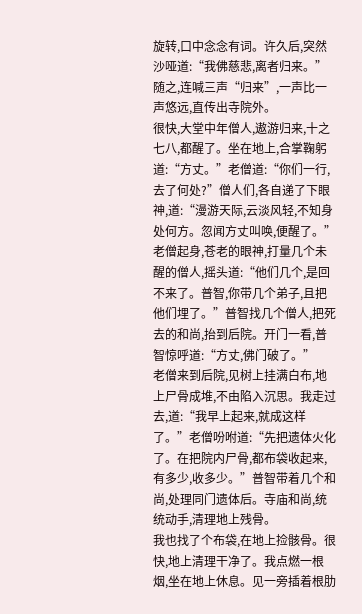旋转,口中念念有词。许久后,突然沙哑道:“我佛慈悲,离者归来。”随之,连喊三声“归来”,一声比一声悠远,直传出寺院外。
很快,大堂中年僧人,遨游归来,十之七八,都醒了。坐在地上,合掌鞠躬道:“方丈。”老僧道:“你们一行,去了何处?”僧人们,各自递了下眼神,道:“漫游天际,云淡风轻,不知身处何方。忽闻方丈叫唤,便醒了。”老僧起身,苍老的眼神,打量几个未醒的僧人,摇头道:“他们几个,是回不来了。普智,你带几个弟子,且把他们埋了。”普智找几个僧人,把死去的和尚,抬到后院。开门一看,普智惊呼道:“方丈,佛门破了。”
老僧来到后院,见树上挂满白布,地上尸骨成堆,不由陷入沉思。我走过去,道:“我早上起来,就成这样了。”老僧吩咐道:“先把遗体火化了。在把院内尸骨,都布袋收起来,有多少,收多少。”普智带着几个和尚,处理同门遗体后。寺庙和尚,统统动手,清理地上残骨。
我也找了个布袋,在地上捡骸骨。很快,地上清理干净了。我点燃一根烟,坐在地上休息。见一旁插着根肋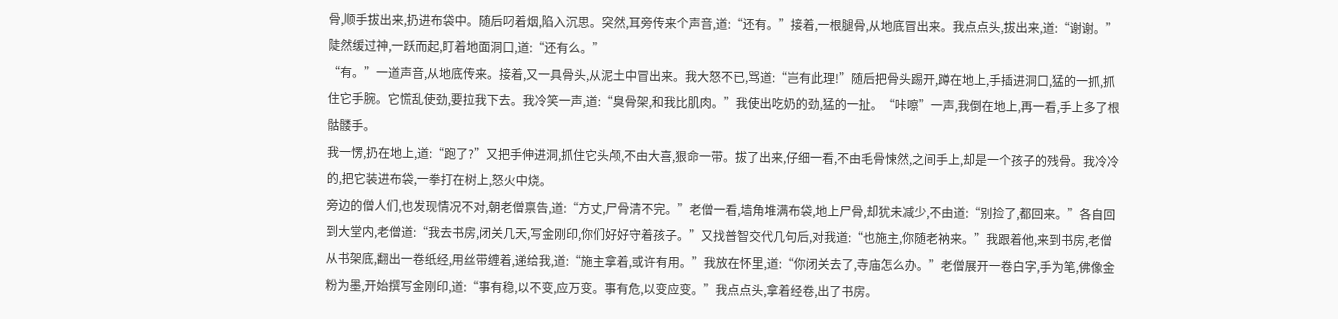骨,顺手拔出来,扔进布袋中。随后叼着烟,陷入沉思。突然,耳旁传来个声音,道:“还有。”接着,一根腿骨,从地底冒出来。我点点头,拔出来,道:“谢谢。”陡然缓过神,一跃而起,盯着地面洞口,道:“还有么。”
“有。”一道声音,从地底传来。接着,又一具骨头,从泥土中冒出来。我大怒不已,骂道:“岂有此理!”随后把骨头踢开,蹲在地上,手插进洞口,猛的一抓,抓住它手腕。它慌乱使劲,要拉我下去。我冷笑一声,道:“臭骨架,和我比肌肉。”我使出吃奶的劲,猛的一扯。“咔嚓”一声,我倒在地上,再一看,手上多了根骷髅手。
我一愣,扔在地上,道:“跑了?”又把手伸进洞,抓住它头颅,不由大喜,狠命一带。拔了出来,仔细一看,不由毛骨悚然,之间手上,却是一个孩子的残骨。我冷冷的,把它装进布袋,一拳打在树上,怒火中烧。
旁边的僧人们,也发现情况不对,朝老僧禀告,道:“方丈,尸骨清不完。”老僧一看,墙角堆满布袋,地上尸骨,却犹未减少,不由道:“别捡了,都回来。”各自回到大堂内,老僧道:“我去书房,闭关几天,写金刚印,你们好好守着孩子。”又找普智交代几句后,对我道:“也施主,你随老衲来。”我跟着他,来到书房,老僧从书架底,翻出一卷纸经,用丝带缠着,递给我,道:“施主拿着,或许有用。”我放在怀里,道:“你闭关去了,寺庙怎么办。”老僧展开一卷白字,手为笔,佛像金粉为墨,开始撰写金刚印,道:“事有稳,以不变,应万变。事有危,以变应变。”我点点头,拿着经卷,出了书房。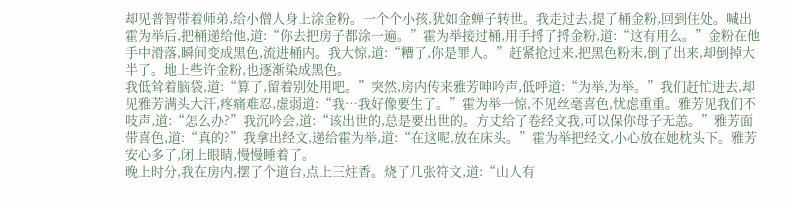却见普智带着师弟,给小僧人身上涂金粉。一个个小孩,犹如金蝉子转世。我走过去,提了桶金粉,回到住处。喊出霍为举后,把桶递给他,道:“你去把房子都涂一遍。”霍为举接过桶,用手捋了捋金粉,道:“这有用么。”金粉在他手中滑落,瞬间变成黑色,流进桶内。我大惊,道:“糟了,你是罪人。”赶紧抢过来,把黑色粉末,倒了出来,却倒掉大半了。地上些许金粉,也逐渐染成黑色。
我低耸着脑袋,道:“算了,留着别处用吧。”突然,房内传来雅芳呻吟声,低呼道:“为举,为举。”我们赶忙进去,却见雅芳满头大汗,疼痛难忍,虚弱道:“我…我好像要生了。”霍为举一惊,不见丝毫喜色,忧虑重重。雅芳见我们不吱声,道:“怎么办?”我沉吟会,道:“该出世的,总是要出世的。方丈给了卷经文我,可以保你母子无恙。”雅芳面带喜色,道:“真的?”我拿出经文,递给霍为举,道:“在这呢,放在床头。”霍为举把经文,小心放在她枕头下。雅芳安心多了,闭上眼睛,慢慢睡着了。
晚上时分,我在房内,摆了个道台,点上三炷香。烧了几张符文,道:“山人有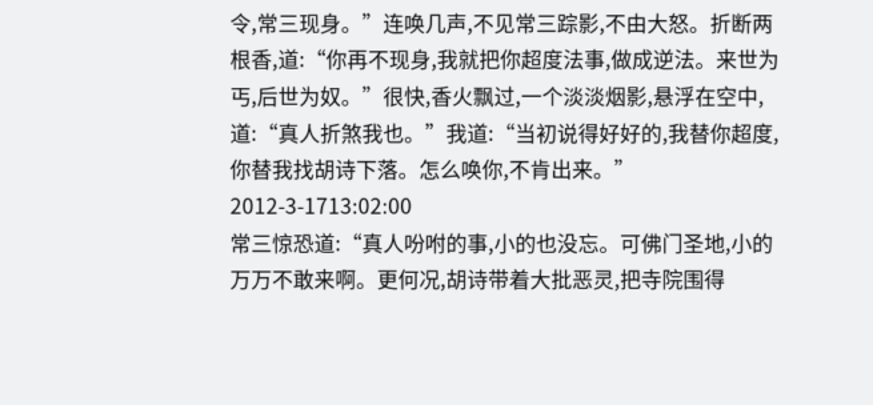令,常三现身。”连唤几声,不见常三踪影,不由大怒。折断两根香,道:“你再不现身,我就把你超度法事,做成逆法。来世为丐,后世为奴。”很快,香火飘过,一个淡淡烟影,悬浮在空中,道:“真人折煞我也。”我道:“当初说得好好的,我替你超度,你替我找胡诗下落。怎么唤你,不肯出来。”
2012-3-1713:02:00
常三惊恐道:“真人吩咐的事,小的也没忘。可佛门圣地,小的万万不敢来啊。更何况,胡诗带着大批恶灵,把寺院围得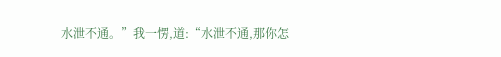水泄不通。”我一愣,道:“水泄不通,那你怎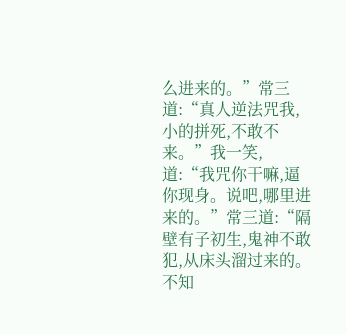么进来的。”常三道:“真人逆法咒我,小的拼死,不敢不来。”我一笑,道:“我咒你干嘛,逼你现身。说吧,哪里进来的。”常三道:“隔壁有子初生,鬼神不敢犯,从床头溜过来的。不知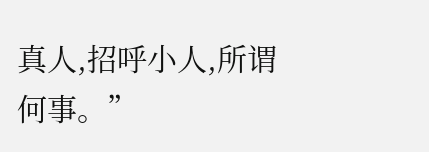真人,招呼小人,所谓何事。”